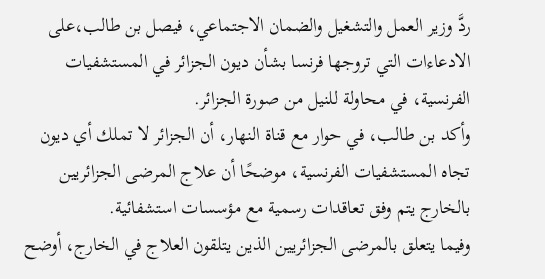ردَّ وزير العمل والتشغيل والضمان الاجتماعي، فيصل بن طالب،على الادعاءات التي تروجها فرنسا بشأن ديون الجزائر في المستشفيات الفرنسية، في محاولة للنيل من صورة الجزائر.
وأكد بن طالب، في حوار مع قناة النهار، أن الجزائر لا تملك أي ديون تجاه المستشفيات الفرنسية، موضحًا أن علاج المرضى الجزائريين بالخارج يتم وفق تعاقدات رسمية مع مؤسسات استشفائية.
وفيما يتعلق بالمرضى الجزائريين الذين يتلقون العلاج في الخارج، أوضح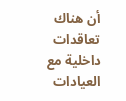أن هناك تعاقدات داخلية مع العيادات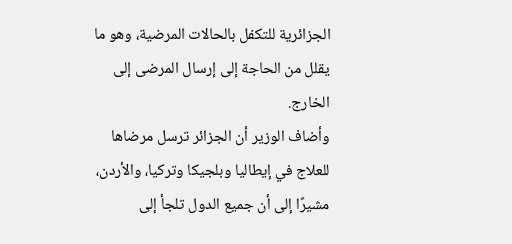الجزائرية للتكفل بالحالات المرضية، وهو ما يقلل من الحاجة إلى إرسال المرضى إلى الخارج.
وأضاف الوزير أن الجزائر ترسل مرضاها للعلاج في إيطاليا وبلجيكا وتركيا، والأردن، مشيرًا إلى أن جميع الدول تلجأ إلى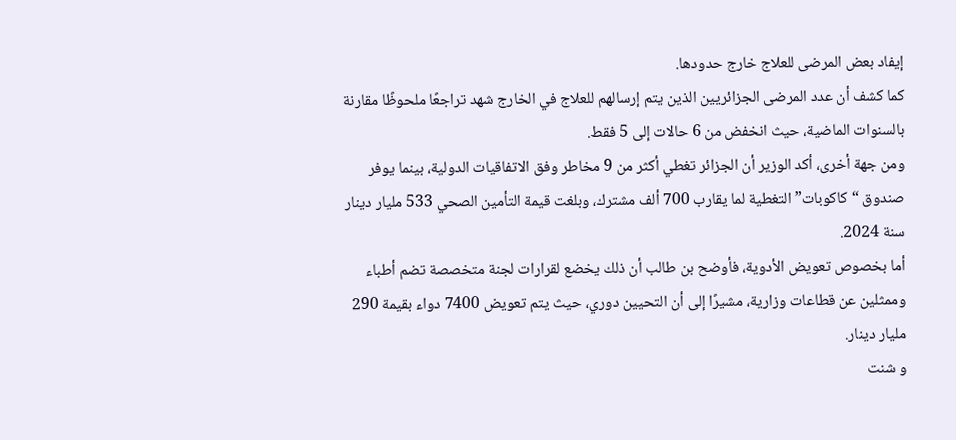إيفاد بعض المرضى للعلاج خارج حدودها.
كما كشف أن عدد المرضى الجزائريين الذين يتم إرسالهم للعلاج في الخارج شهد تراجعًا ملحوظًا مقارنة بالسنوات الماضية، حيث انخفض من 6 حالات إلى 5 فقط.
ومن جهة أخرى، أكد الوزير أن الجزائر تغطي أكثر من 9 مخاطر وفق الاتفاقيات الدولية، بينما يوفر صندوق “كاكوبات” التغطية لما يقارب 700 ألف مشترك، وبلغت قيمة التأمين الصحي 533 مليار دينار سنة 2024.
أما بخصوص تعويض الأدوية، فأوضح بن طالب أن ذلك يخضع لقرارات لجنة متخصصة تضم أطباء وممثلين عن قطاعات وزارية، مشيرًا إلى أن التحيين دوري، حيث يتم تعويض 7400 دواء بقيمة 290 مليار دينار.
و شنت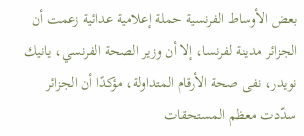بعض الأوساط الفرنسية حملة إعلامية عدائية زعمت أن الجزائر مدينة لفرنسا، إلا أن وزير الصحة الفرنسي، يانيك نويدر، نفى صحة الأرقام المتداولة، مؤكدًا أن الجزائر سدّدت معظم المستحقات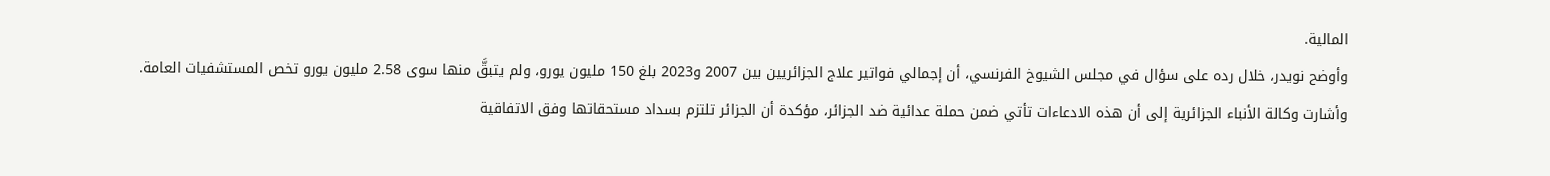المالية.
وأوضح نويدر، خلال رده على سؤال في مجلس الشيوخ الفرنسي، أن إجمالي فواتير علاج الجزائريين بين 2007 و2023 بلغ 150 مليون يورو، ولم يتبقَّ منها سوى 2.58 مليون يورو تخص المستشفيات العامة.
وأشارت وكالة الأنباء الجزائرية إلى أن هذه الادعاءات تأتي ضمن حملة عدائية ضد الجزائر، مؤكدة أن الجزائر تلتزم بسداد مستحقاتها وفق الاتفاقية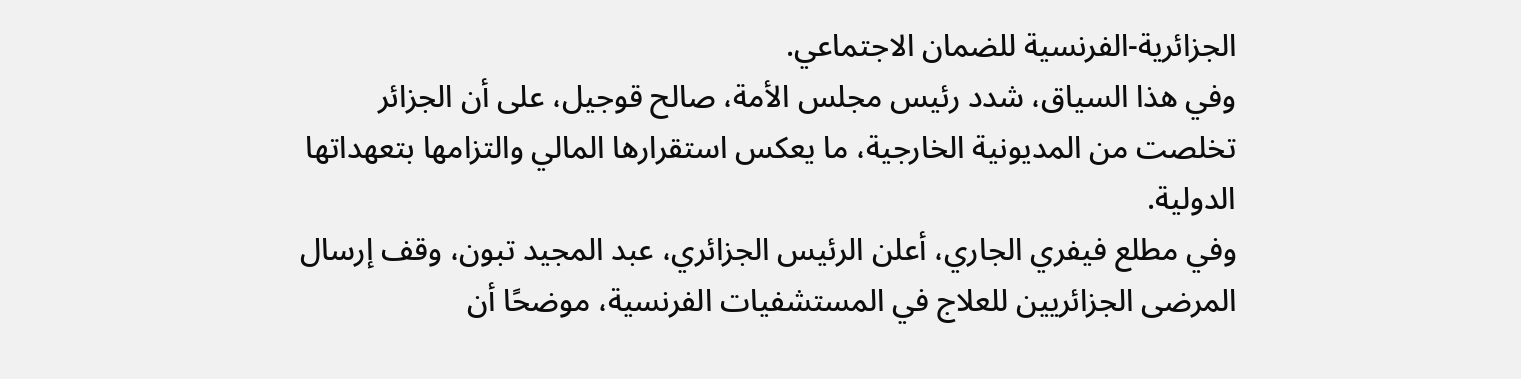الجزائرية-الفرنسية للضمان الاجتماعي.
وفي هذا السياق، شدد رئيس مجلس الأمة، صالح قوجيل، على أن الجزائر تخلصت من المديونية الخارجية، ما يعكس استقرارها المالي والتزامها بتعهداتها الدولية.
وفي مطلع فيفري الجاري، أعلن الرئيس الجزائري، عبد المجيد تبون، وقف إرسال المرضى الجزائريين للعلاج في المستشفيات الفرنسية، موضحًا أن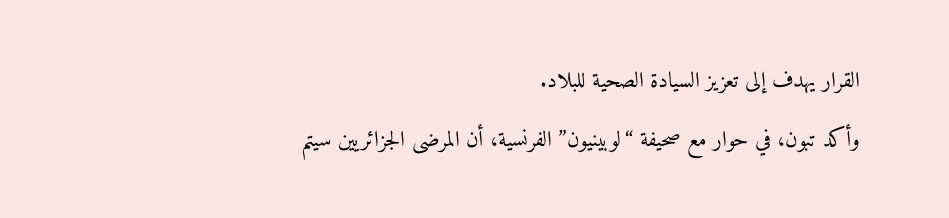القرار يهدف إلى تعزيز السيادة الصحية للبلاد.
وأكد تبون، في حوار مع صحيفة “لوبينيون” الفرنسية، أن المرضى الجزائريين سيتم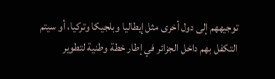توجيههم إلى دول أخرى مثل إيطاليا وبلجيكا وتركيا، أو سيتم التكفل بهم داخل الجزائر في إطار خطة وطنية لتطوير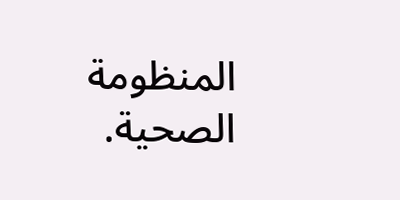المنظومة الصحية.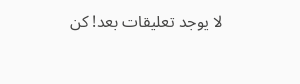لا يوجد تعليقات بعد! كن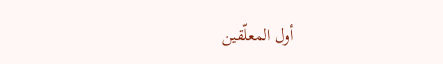أول المعلّقين